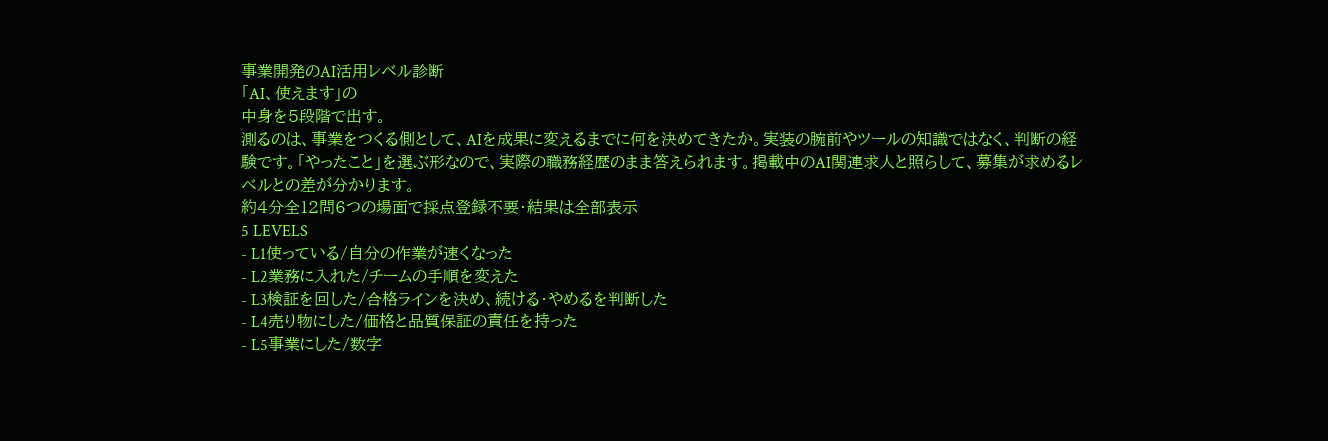事業開発のAI活用レベル診断
「AI、使えます」の
中身を5段階で出す。
測るのは、事業をつくる側として、AIを成果に変えるまでに何を決めてきたか。実装の腕前やツールの知識ではなく、判断の経験です。「やったこと」を選ぶ形なので、実際の職務経歴のまま答えられます。掲載中のAI関連求人と照らして、募集が求めるレベルとの差が分かります。
約4分全12問6つの場面で採点登録不要・結果は全部表示
5 LEVELS
- L1使っている/自分の作業が速くなった
- L2業務に入れた/チームの手順を変えた
- L3検証を回した/合格ラインを決め、続ける・やめるを判断した
- L4売り物にした/価格と品質保証の責任を持った
- L5事業にした/数字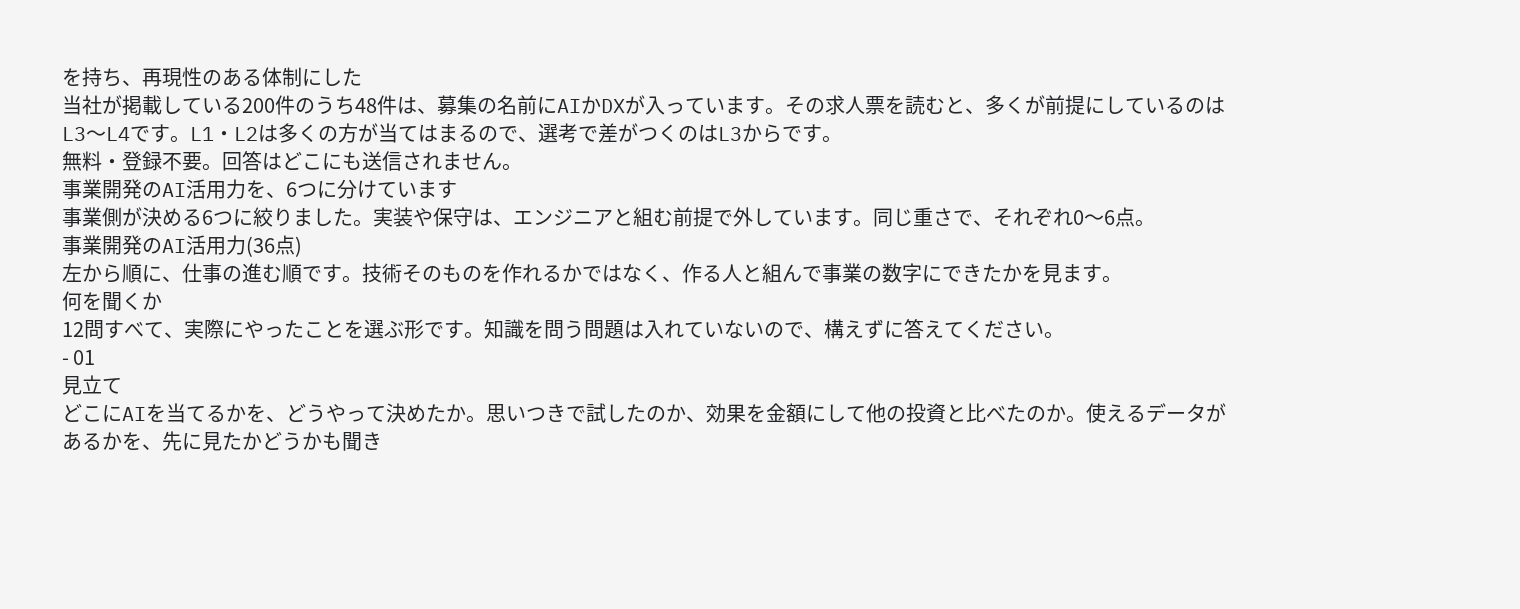を持ち、再現性のある体制にした
当社が掲載している200件のうち48件は、募集の名前にAIかDXが入っています。その求人票を読むと、多くが前提にしているのはL3〜L4です。L1・L2は多くの方が当てはまるので、選考で差がつくのはL3からです。
無料・登録不要。回答はどこにも送信されません。
事業開発のAI活用力を、6つに分けています
事業側が決める6つに絞りました。実装や保守は、エンジニアと組む前提で外しています。同じ重さで、それぞれ0〜6点。
事業開発のAI活用力(36点)
左から順に、仕事の進む順です。技術そのものを作れるかではなく、作る人と組んで事業の数字にできたかを見ます。
何を聞くか
12問すべて、実際にやったことを選ぶ形です。知識を問う問題は入れていないので、構えずに答えてください。
- 01
見立て
どこにAIを当てるかを、どうやって決めたか。思いつきで試したのか、効果を金額にして他の投資と比べたのか。使えるデータがあるかを、先に見たかどうかも聞き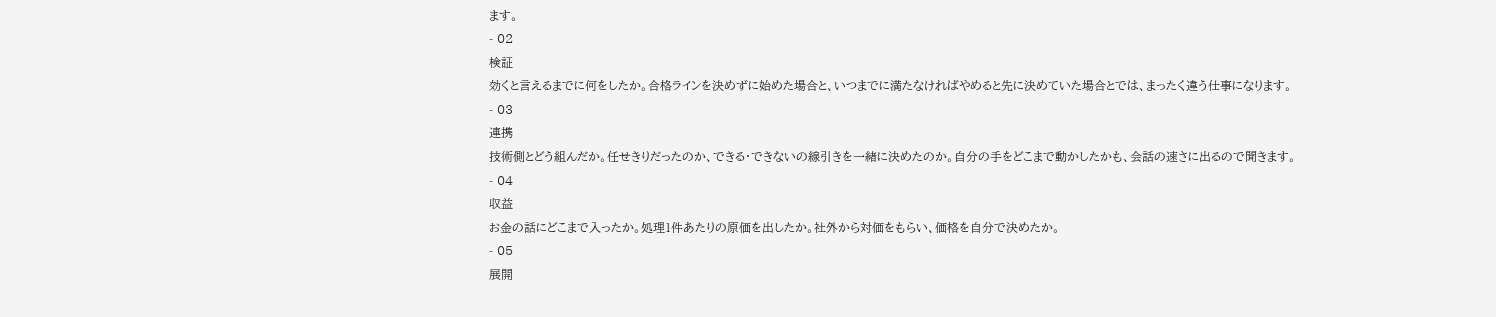ます。
- 02
検証
効くと言えるまでに何をしたか。合格ラインを決めずに始めた場合と、いつまでに満たなければやめると先に決めていた場合とでは、まったく違う仕事になります。
- 03
連携
技術側とどう組んだか。任せきりだったのか、できる・できないの線引きを一緒に決めたのか。自分の手をどこまで動かしたかも、会話の速さに出るので聞きます。
- 04
収益
お金の話にどこまで入ったか。処理1件あたりの原価を出したか。社外から対価をもらい、価格を自分で決めたか。
- 05
展開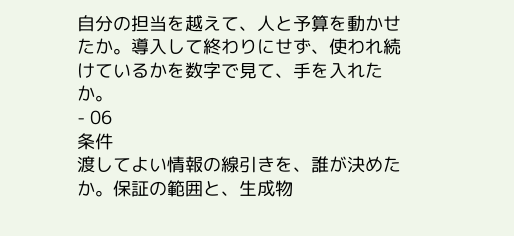自分の担当を越えて、人と予算を動かせたか。導入して終わりにせず、使われ続けているかを数字で見て、手を入れたか。
- 06
条件
渡してよい情報の線引きを、誰が決めたか。保証の範囲と、生成物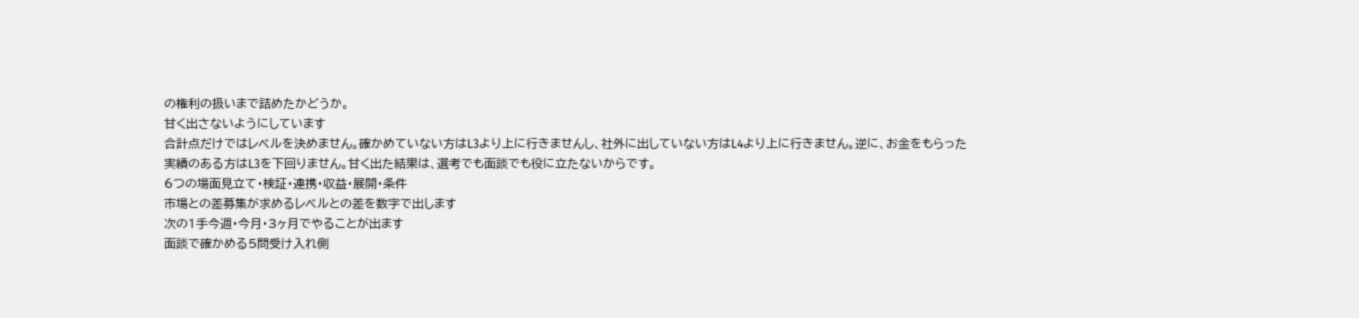の権利の扱いまで詰めたかどうか。
甘く出さないようにしています
合計点だけではレベルを決めません。確かめていない方はL3より上に行きませんし、社外に出していない方はL4より上に行きません。逆に、お金をもらった実績のある方はL3を下回りません。甘く出た結果は、選考でも面談でも役に立たないからです。
6つの場面見立て・検証・連携・収益・展開・条件
市場との差募集が求めるレベルとの差を数字で出します
次の1手今週・今月・3ヶ月でやることが出ます
面談で確かめる5問受け入れ側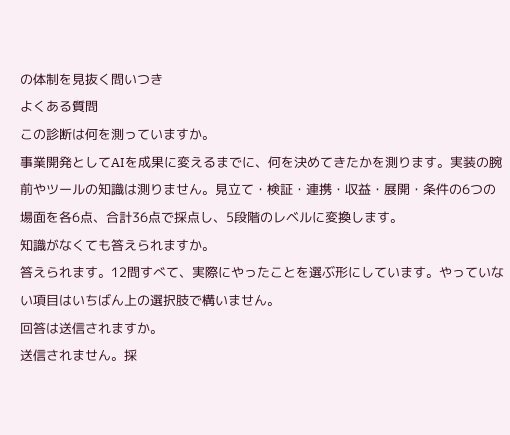の体制を見抜く問いつき
よくある質問
この診断は何を測っていますか。
事業開発としてAIを成果に変えるまでに、何を決めてきたかを測ります。実装の腕前やツールの知識は測りません。見立て・検証・連携・収益・展開・条件の6つの場面を各6点、合計36点で採点し、5段階のレベルに変換します。
知識がなくても答えられますか。
答えられます。12問すべて、実際にやったことを選ぶ形にしています。やっていない項目はいちばん上の選択肢で構いません。
回答は送信されますか。
送信されません。採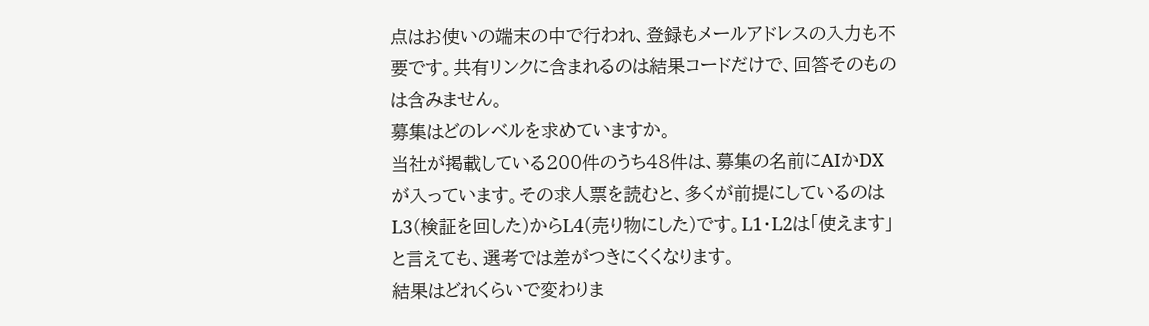点はお使いの端末の中で行われ、登録もメールアドレスの入力も不要です。共有リンクに含まれるのは結果コードだけで、回答そのものは含みません。
募集はどのレベルを求めていますか。
当社が掲載している200件のうち48件は、募集の名前にAIかDXが入っています。その求人票を読むと、多くが前提にしているのはL3(検証を回した)からL4(売り物にした)です。L1・L2は「使えます」と言えても、選考では差がつきにくくなります。
結果はどれくらいで変わりま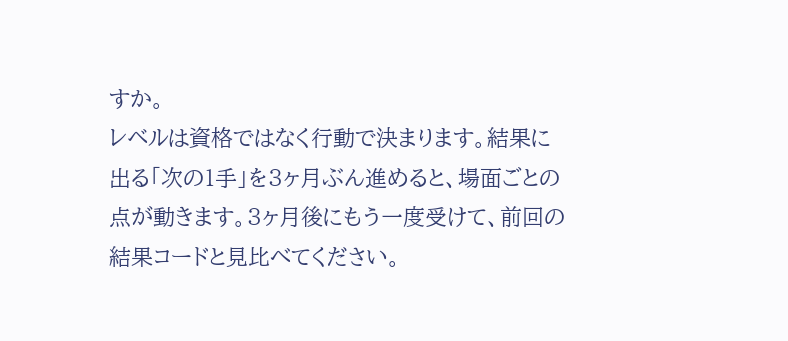すか。
レベルは資格ではなく行動で決まります。結果に出る「次の1手」を3ヶ月ぶん進めると、場面ごとの点が動きます。3ヶ月後にもう一度受けて、前回の結果コードと見比べてください。